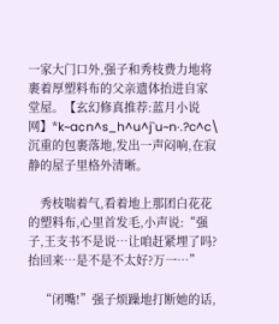一家大门口外,强子和秀枝费力地将裹着厚塑料布的父亲遗体抬进自家堂屋。【玄幻修真推荐:蓝月小说网】*k~a¢n^s_h^u^j`u~n·.?c^c\沉重的包裹落地,发出一声闷响,在寂静的屋子里格外清晰。

    秀枝喘着气,看着地上那团白花花的塑料布,心里首发毛,小声说:“强子,王支书不是说…让咱赶紧埋了吗?抬回来…是不是不太好?万一…”

    “闭嘴!”强子烦躁地打断她的话,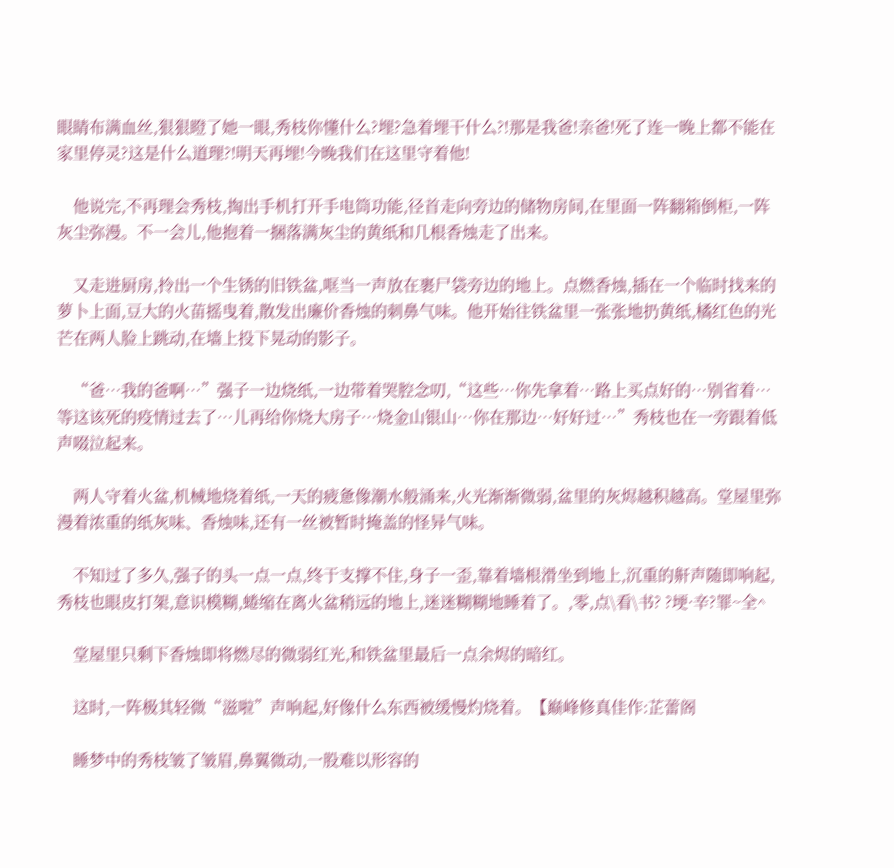眼睛布满血丝,狠狠瞪了她一眼,秀枝你懂什么?埋?急着埋干什么?!那是我爸!亲爸!死了连一晚上都不能在家里停灵?这是什么道理?!明天再埋!今晚我们在这里守着他!

    他说完,不再理会秀枝,掏出手机打开手电筒功能,径首走向旁边的储物房间,在里面一阵翻箱倒柜,一阵灰尘弥漫。不一会儿,他抱着一捆落满灰尘的黄纸和几根香烛走了出来。

    又走进厨房,拎出一个生锈的旧铁盆,哐当一声放在裹尸袋旁边的地上。点燃香烛,插在一个临时找来的萝卜上面,豆大的火苗摇曳着,散发出廉价香烛的刺鼻气味。他开始往铁盆里一张张地扔黄纸,橘红色的光芒在两人脸上跳动,在墙上投下晃动的影子。

    “爸…我的爸啊…”强子一边烧纸,一边带着哭腔念叨,“这些…你先拿着…路上买点好的…别省着…等这该死的疫情过去了…儿再给你烧大房子…烧金山银山…你在那边…好好过…”秀枝也在一旁跟着低声啜泣起来。

    两人守着火盆,机械地烧着纸,一天的疲惫像潮水般涌来,火光渐渐微弱,盆里的灰烬越积越高。堂屋里弥漫着浓重的纸灰味、香烛味,还有一丝被暂时掩盖的怪异气味。

    不知过了多久,强子的头一点一点,终于支撑不住,身子一歪,靠着墙根滑坐到地上,沉重的鼾声随即响起,秀枝也眼皮打架,意识模糊,蜷缩在离火盆稍远的地上,迷迷糊糊地睡着了。,零,点\看\书? ?埂·辛?罪~全^

    堂屋里只剩下香烛即将燃尽的微弱红光,和铁盆里最后一点余烬的暗红。

    这时,一阵极其轻微“滋啦”声响起,好像什么东西被缓慢灼烧着。【巅峰修真佳作:芷蕾阁

    睡梦中的秀枝皱了皱眉,鼻翼微动,一股难以形容的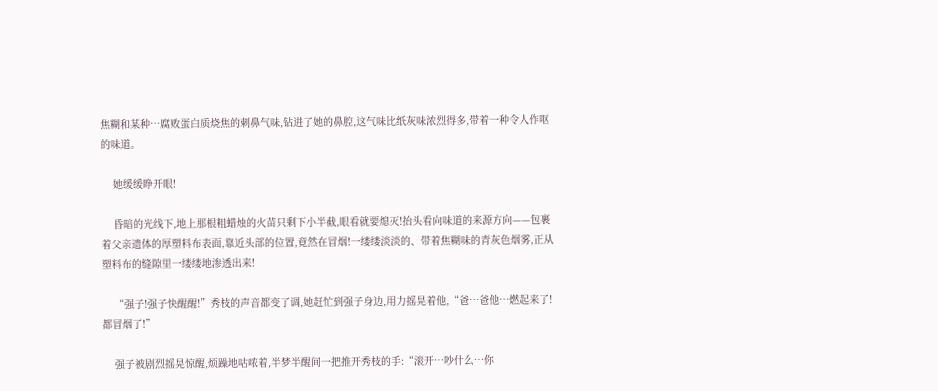焦糊和某种…腐败蛋白质烧焦的刺鼻气味,钻进了她的鼻腔,这气味比纸灰味浓烈得多,带着一种令人作呕的味道。

    她缓缓睁开眼!

    昏暗的光线下,地上那根粗蜡烛的火苗只剩下小半截,眼看就要熄灭!抬头看向味道的来源方向——包裹着父亲遗体的厚塑料布表面,靠近头部的位置,竟然在冒烟!一缕缕淡淡的、带着焦糊味的青灰色烟雾,正从塑料布的缝隙里一缕缕地渗透出来!

    “强子!强子快醒醒!”秀枝的声音都变了调,她赶忙到强子身边,用力摇晃着他,“爸…爸他…燃起来了!都冒烟了!”

    强子被剧烈摇晃惊醒,烦躁地咕哝着,半梦半醒间一把推开秀枝的手:“滚开…吵什么…你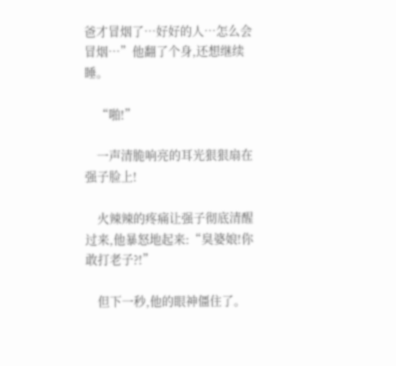爸才冒烟了…好好的人…怎么会冒烟…”他翻了个身,还想继续睡。

    “啪!”

    一声清脆响亮的耳光狠狠扇在强子脸上!

    火辣辣的疼痛让强子彻底清醒过来,他暴怒地起来:“臭婆娘!你敢打老子?!”

    但下一秒,他的眼神僵住了。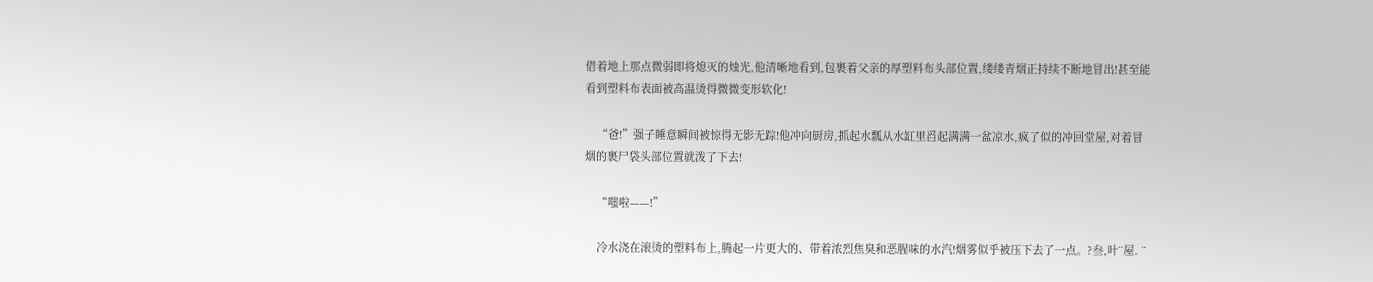借着地上那点微弱即将熄灭的烛光,他清晰地看到,包裹着父亲的厚塑料布头部位置,缕缕青烟正持续不断地冒出!甚至能看到塑料布表面被高温烫得微微变形软化!

    “爸!”强子睡意瞬间被惊得无影无踪!他冲向厨房,抓起水瓢从水缸里舀起满满一盆凉水,疯了似的冲回堂屋,对着冒烟的裹尸袋头部位置就泼了下去!

    “嗤啦——!”

    冷水浇在滚烫的塑料布上,腾起一片更大的、带着浓烈焦臭和恶腥味的水汽!烟雾似乎被压下去了一点。?叁,叶¨屋. ¨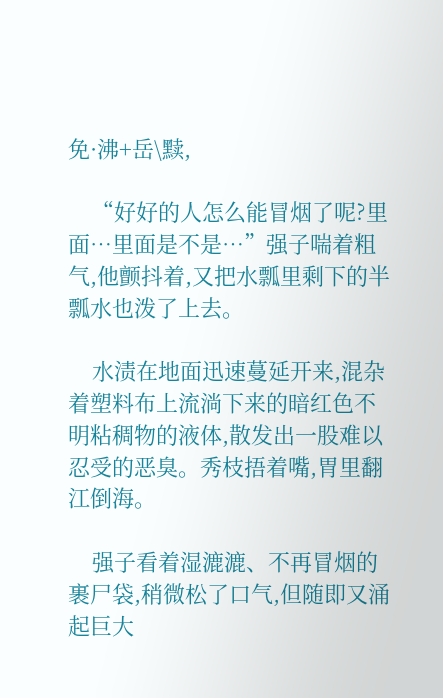免·沸+岳\黩,

    “好好的人怎么能冒烟了呢?里面…里面是不是…”强子喘着粗气,他颤抖着,又把水瓢里剩下的半瓢水也泼了上去。

    水渍在地面迅速蔓延开来,混杂着塑料布上流淌下来的暗红色不明粘稠物的液体,散发出一股难以忍受的恶臭。秀枝捂着嘴,胃里翻江倒海。

    强子看着湿漉漉、不再冒烟的裹尸袋,稍微松了口气,但随即又涌起巨大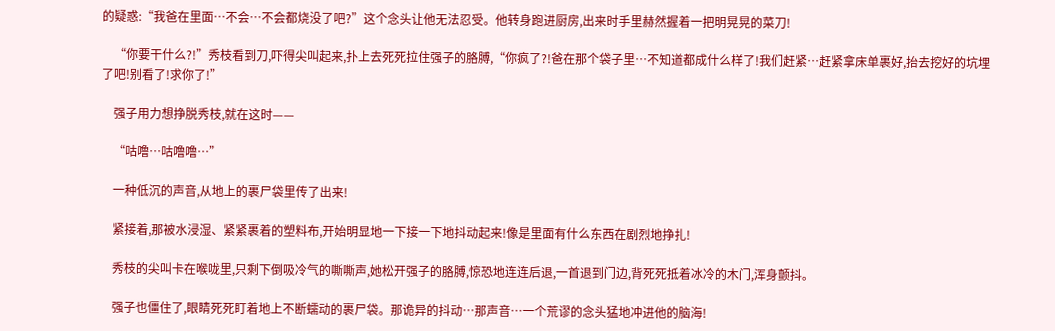的疑惑:“我爸在里面…不会…不会都烧没了吧?”这个念头让他无法忍受。他转身跑进厨房,出来时手里赫然握着一把明晃晃的菜刀!

    “你要干什么?!”秀枝看到刀,吓得尖叫起来,扑上去死死拉住强子的胳膊,“你疯了?!爸在那个袋子里…不知道都成什么样了!我们赶紧…赶紧拿床单裹好,抬去挖好的坑埋了吧!别看了!求你了!”

    强子用力想挣脱秀枝,就在这时——

    “咕噜…咕噜噜…”

    一种低沉的声音,从地上的裹尸袋里传了出来!

    紧接着,那被水浸湿、紧紧裹着的塑料布,开始明显地一下接一下地抖动起来!像是里面有什么东西在剧烈地挣扎!

    秀枝的尖叫卡在喉咙里,只剩下倒吸冷气的嘶嘶声,她松开强子的胳膊,惊恐地连连后退,一首退到门边,背死死抵着冰冷的木门,浑身颤抖。

    强子也僵住了,眼睛死死盯着地上不断蠕动的裹尸袋。那诡异的抖动…那声音…一个荒谬的念头猛地冲进他的脑海!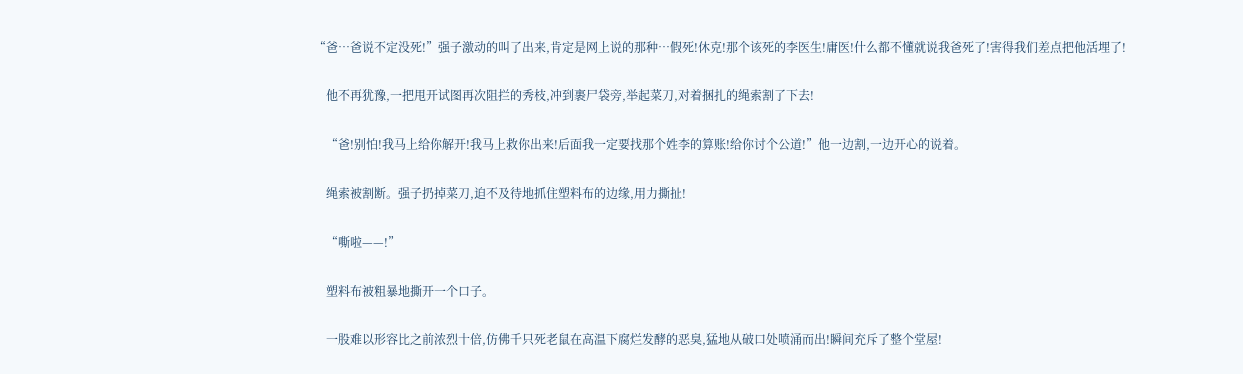“爸…爸说不定没死!”强子激动的叫了出来,肯定是网上说的那种…假死!休克!那个该死的李医生!庸医!什么都不懂就说我爸死了!害得我们差点把他活埋了!

    他不再犹豫,一把甩开试图再次阻拦的秀枝,冲到裹尸袋旁,举起菜刀,对着捆扎的绳索割了下去!

    “爸!别怕!我马上给你解开!我马上救你出来!后面我一定要找那个姓李的算账!给你讨个公道!”他一边割,一边开心的说着。

    绳索被割断。强子扔掉菜刀,迫不及待地抓住塑料布的边缘,用力撕扯!

    “嘶啦——!”

    塑料布被粗暴地撕开一个口子。

    一股难以形容比之前浓烈十倍,仿佛千只死老鼠在高温下腐烂发酵的恶臭,猛地从破口处喷涌而出!瞬间充斥了整个堂屋!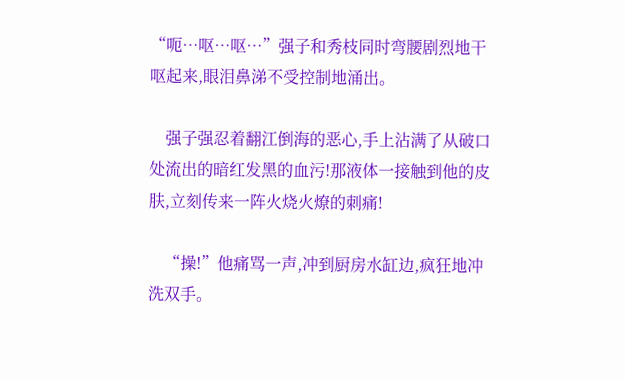“呃…呕…呕…”强子和秀枝同时弯腰剧烈地干呕起来,眼泪鼻涕不受控制地涌出。

    强子强忍着翻江倒海的恶心,手上沾满了从破口处流出的暗红发黑的血污!那液体一接触到他的皮肤,立刻传来一阵火烧火燎的刺痛!

    “操!”他痛骂一声,冲到厨房水缸边,疯狂地冲洗双手。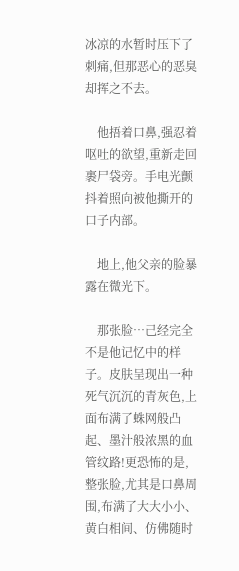冰凉的水暂时压下了刺痛,但那恶心的恶臭却挥之不去。

    他捂着口鼻,强忍着呕吐的欲望,重新走回裹尸袋旁。手电光颤抖着照向被他撕开的口子内部。

    地上,他父亲的脸暴露在微光下。

    那张脸…己经完全不是他记忆中的样子。皮肤呈现出一种死气沉沉的青灰色,上面布满了蛛网般凸起、墨汁般浓黑的血管纹路!更恐怖的是,整张脸,尤其是口鼻周围,布满了大大小小、黄白相间、仿佛随时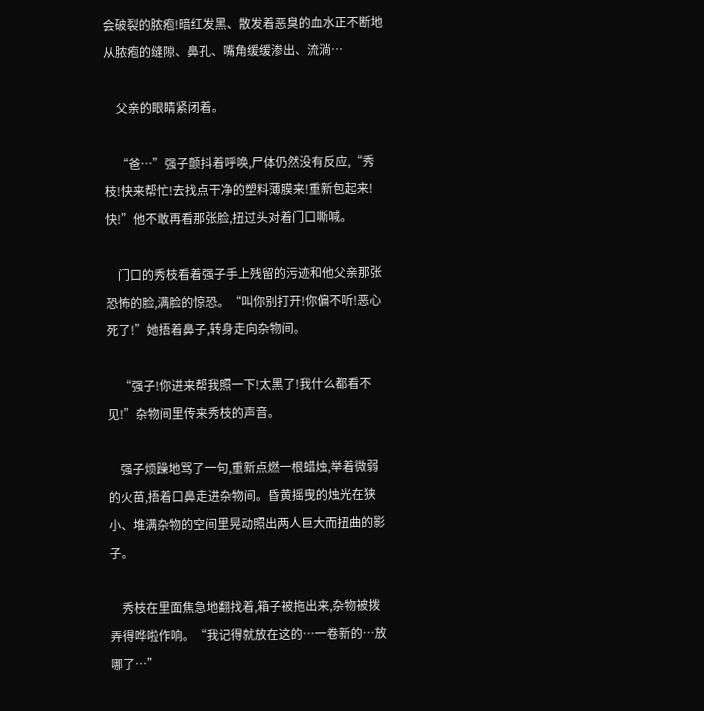会破裂的脓疱!暗红发黑、散发着恶臭的血水正不断地从脓疱的缝隙、鼻孔、嘴角缓缓渗出、流淌…

    父亲的眼睛紧闭着。

    “爸…”强子颤抖着呼唤,尸体仍然没有反应,“秀枝!快来帮忙!去找点干净的塑料薄膜来!重新包起来!快!”他不敢再看那张脸,扭过头对着门口嘶喊。

    门口的秀枝看着强子手上残留的污迹和他父亲那张恐怖的脸,满脸的惊恐。“叫你别打开!你偏不听!恶心死了!”她捂着鼻子,转身走向杂物间。

    “强子!你进来帮我照一下!太黑了!我什么都看不见!”杂物间里传来秀枝的声音。

    强子烦躁地骂了一句,重新点燃一根蜡烛,举着微弱的火苗,捂着口鼻走进杂物间。昏黄摇曳的烛光在狭小、堆满杂物的空间里晃动照出两人巨大而扭曲的影子。

    秀枝在里面焦急地翻找着,箱子被拖出来,杂物被拨弄得哗啦作响。“我记得就放在这的…一卷新的…放哪了…”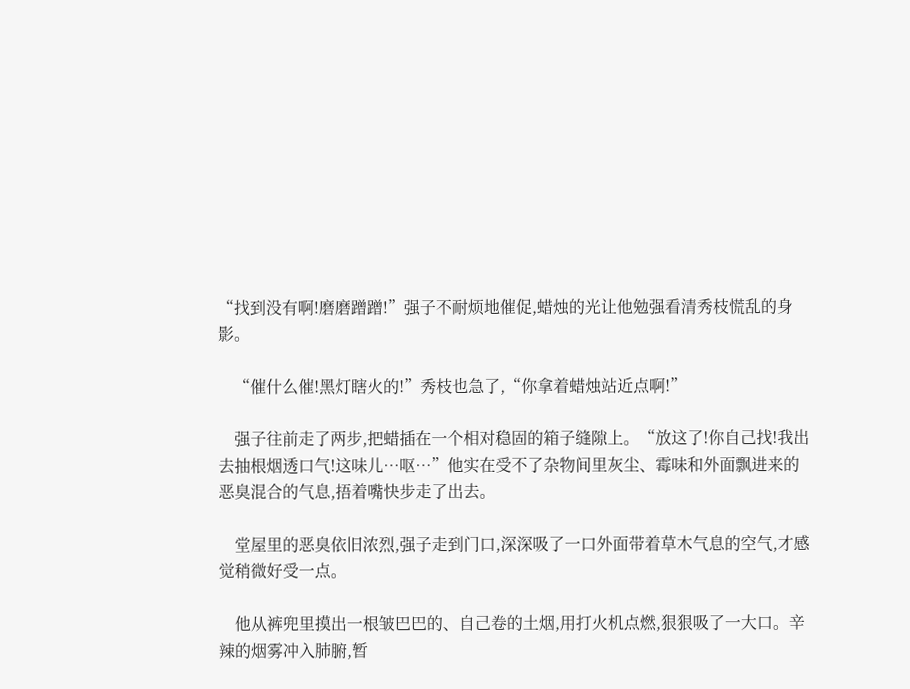“找到没有啊!磨磨蹭蹭!”强子不耐烦地催促,蜡烛的光让他勉强看清秀枝慌乱的身影。

    “催什么催!黑灯瞎火的!”秀枝也急了,“你拿着蜡烛站近点啊!”

    强子往前走了两步,把蜡插在一个相对稳固的箱子缝隙上。“放这了!你自己找!我出去抽根烟透口气!这味儿…呕…”他实在受不了杂物间里灰尘、霉味和外面飘进来的恶臭混合的气息,捂着嘴快步走了出去。

    堂屋里的恶臭依旧浓烈,强子走到门口,深深吸了一口外面带着草木气息的空气,才感觉稍微好受一点。

    他从裤兜里摸出一根皱巴巴的、自己卷的土烟,用打火机点燃,狠狠吸了一大口。辛辣的烟雾冲入肺腑,暂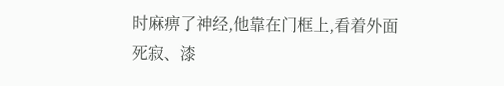时麻痹了神经,他靠在门框上,看着外面死寂、漆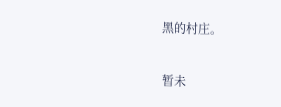黑的村庄。

暂未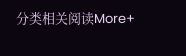分类相关阅读More+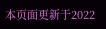本页面更新于2022